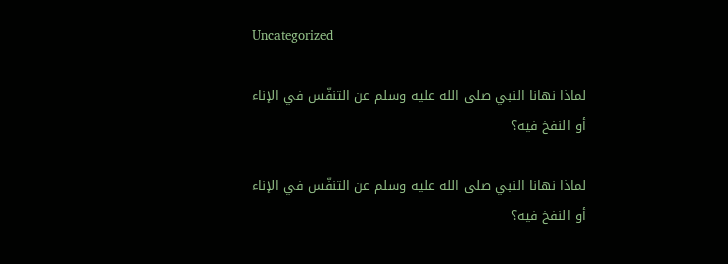Uncategorized

لماذا نهانا النبي صلى الله عليه وسلم عن التنفّس في الإناء أو النفخ فيه؟

لماذا نهانا النبي صلى الله عليه وسلم عن التنفّس في الإناء أو النفخ فيه؟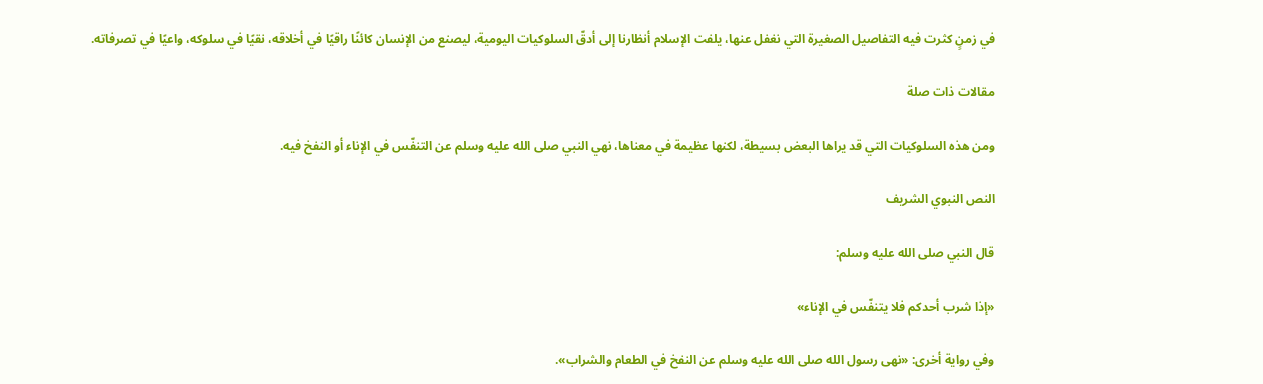في زمنٍ كثرت فيه التفاصيل الصغيرة التي نغفل عنها، يلفت الإسلام أنظارنا إلى أدقّ السلوكيات اليومية، ليصنع من الإنسان كائنًا راقيًا في أخلاقه، نقيًا في سلوكه، واعيًا في تصرفاته.

مقالات ذات صلة

ومن هذه السلوكيات التي قد يراها البعض بسيطة، لكنها عظيمة في معناها، نهي النبي صلى الله عليه وسلم عن التنفّس في الإناء أو النفخ فيه.

النص النبوي الشريف

قال النبي صلى الله عليه وسلم:

«إذا شرب أحدكم فلا يتنفّس في الإناء»

وفي رواية أخرى: «نهى رسول الله صلى الله عليه وسلم عن النفخ في الطعام والشراب».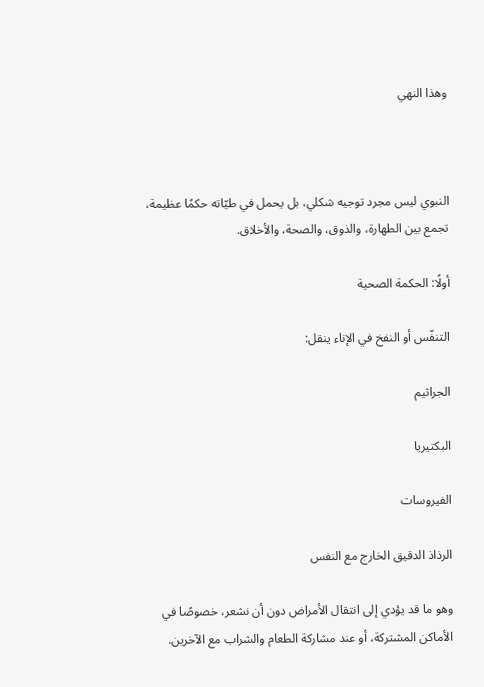وهذا النهي



النبوي ليس مجرد توجيه شكلي، بل يحمل في طيّاته حكمًا عظيمة، تجمع بين الطهارة، والذوق، والصحة، والأخلاق.

أولًا: الحكمة الصحية

التنفّس أو النفخ في الإناء ينقل:

الجراثيم

البكتيريا

الفيروسات

الرذاذ الدقيق الخارج مع النفس

وهو ما قد يؤدي إلى انتقال الأمراض دون أن نشعر، خصوصًا في الأماكن المشتركة، أو عند مشاركة الطعام والشراب مع الآخرين.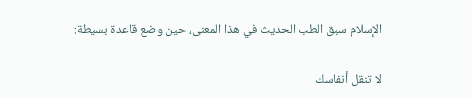الإسلام سبق الطب الحديث في هذا المعنى، حين وضع قاعدة بسيطة:

لا تنقل أنفاسك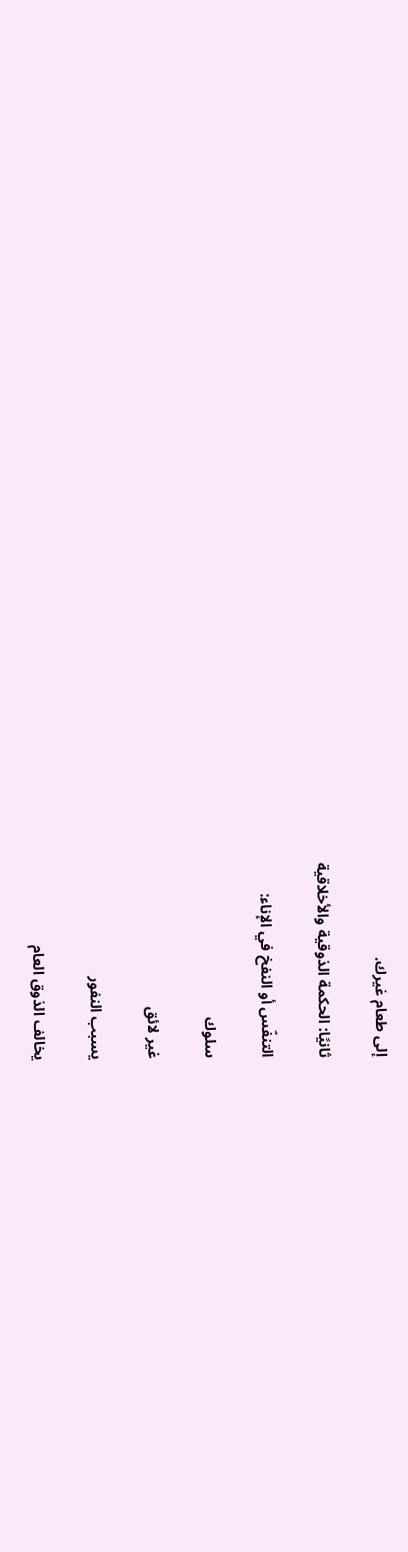إلى طعام غيرك.

ثانيًا: الحكمة الذوقية والأخلاقية

التنفّس أو النفخ في الإناء:

سلوك

غير لائق

يسبب النفور

يخالف الذوق العام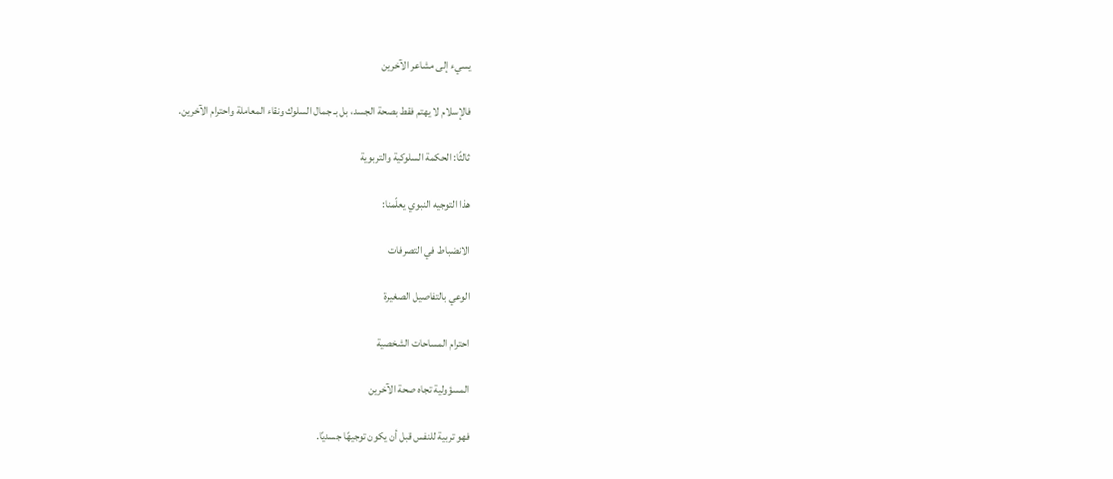يسيء إلى مشاعر الآخرين

فالإسلام لا يهتم فقط بصحة الجسد، بل بـ جمال السلوك ونقاء المعاملة واحترام الآخرين.

ثالثًا: الحكمة السلوكية والتربوية

هذا التوجيه النبوي يعلّمنا:

الانضباط في التصرفات

الوعي بالتفاصيل الصغيرة

احترام المساحات الشخصية

المسؤولية تجاه صحة الآخرين

فهو تربية للنفس قبل أن يكون توجيهًا جسديًا.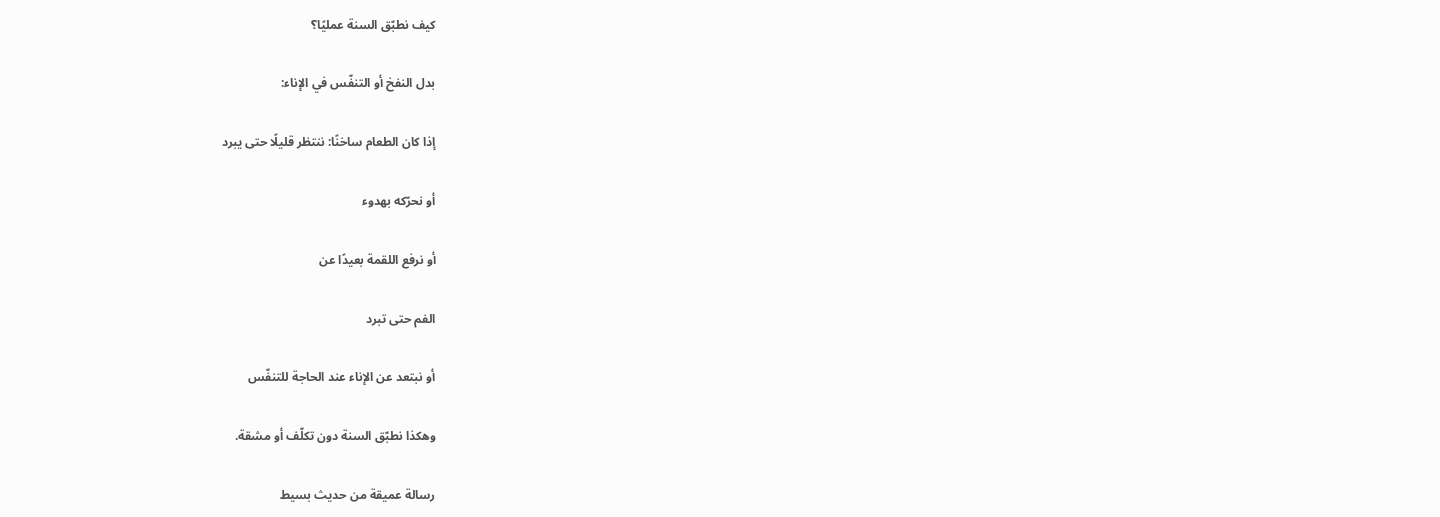كيف نطبّق السنة عمليًا؟

بدل النفخ أو التنفّس في الإناء:

إذا كان الطعام ساخنًا: ننتظر قليلًا حتى يبرد

أو نحرّكه بهدوء

أو نرفع اللقمة بعيدًا عن

الفم حتى تبرد

أو نبتعد عن الإناء عند الحاجة للتنفّس

وهكذا نطبّق السنة دون تكلّف أو مشقة.

رسالة عميقة من حديث بسيط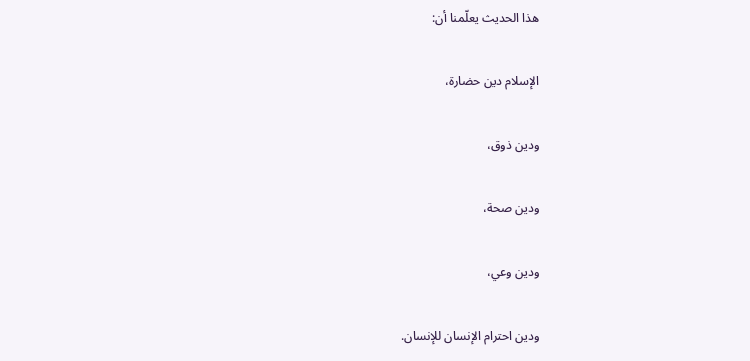هذا الحديث يعلّمنا أن:

الإسلام دين حضارة،

ودين ذوق،

ودين صحة،

ودين وعي،

ودين احترام الإنسان للإنسان.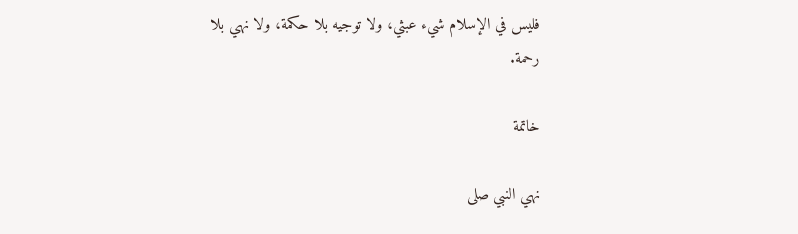فليس في الإسلام شيء عبثي، ولا توجيه بلا حكمة، ولا نهي بلا رحمة.

خاتمة

نهي النبي صلى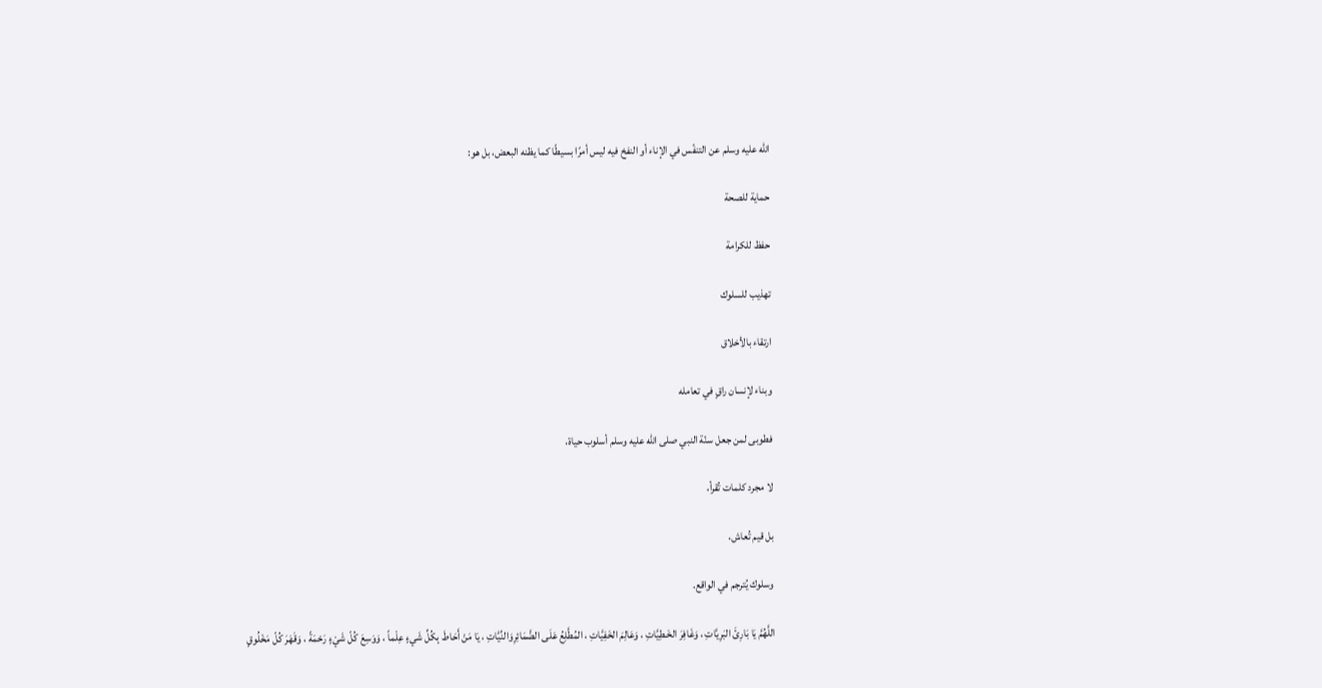الله عليه وسلم عن التنفّس في الإناء أو النفخ فيه ليس أمرًا بسيطًا كما يظنه البعض، بل هو:

حماية للصحة

حفظ للكرامة

تهذيب للسلوك

ارتقاء بالأخلاق

وبناء لإنسان راقٍ في تعامله

فطوبى لمن جعل سنّة النبي صلى الله عليه وسلم أسلوب حياة،

لا مجرد كلمات تُقرأ،

بل قيم تُعاش،

وسلوك يُترجم في الواقع.

اللَّهُمَّ يَا بَارِئَ البَرِيَّاتِ ، وَغَافِرَ الخَـطِيَّاتِ ، وَعَالِمَ الخَفِيَّاتِ ، المُطَّلِعُ عَلَى الضَّمَائِرِوَالنِّيَّاتِ ، يَا مَنْ أَحَاطَ بِكُلِّ شَيءٍ عِلْماً ، وَوَسِعَ كُلّ شَيْءٍ رَحْمَةً ، وَقَهَرَ كُلّ مَخْلُوقٍ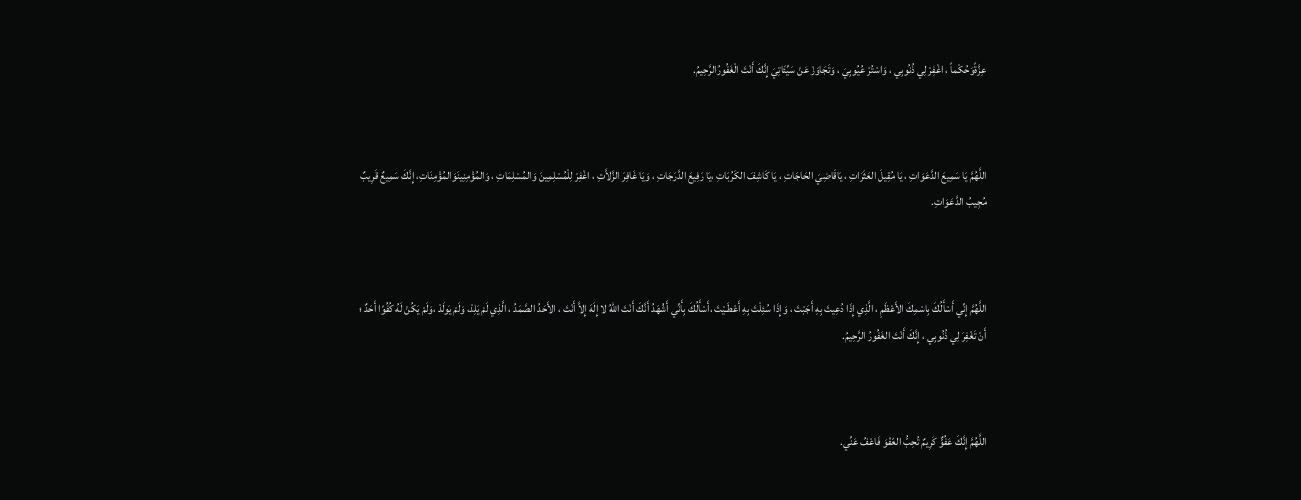عِزَّةًوَحُكْماً ، اغْفِرْ لِي ذُنُوبِي ، وَاسْتُرْ عُيُوبِيَ ، وَتَجَاوَزْ عَنْ سَيِّئَاتِيَ إِنَّكَ أَنْتَ الْغَفُورُالرَّحِيمُ.



اللَّهُمَّ يَا سَمِيعَ الدَّعَوَاتِ ، يَا مُقِيلَ العَثَرَاتِ ، يَاقَاضِيَ الحَاجَاتِ ، يَا كَاشِفَ الكَرُبَاتِ ،يَا رَفِيعَ الدَّرَجَاتِ ، وَيَا غَافِرَ الزَّلاَّتِ ، اغْفِرْ لِلْمُسْلِمِينَ وَالمُسْلِمَاتِ ، وَالمُؤْمِنِينَوَالمُؤْمِنَاتِ، إِنَّكَ سَمِيعٌ قَرِيبٌ مُجِيبُ الدَّعَوَاتِ.



اللَّهُمَّ إِنِّي أَسْأَلُكَ بِاسْمِكَ الأَعْظَمِ ، الَّذِي إِذَا دُعِيتَ بِهِ أَجَبْتَ ، وَإِذَا سُئِلْتَ بِهِ أَعْطَـيْتَ ،أَسْأَلُكَ بِأَنِّي أَشُهَدُ أَنَّكَ أَنْتَ اللهُ لا إِلَهَ إِلاَّ أَنْتَ ، الأَحَدُ الصَّمَدُ ، الَّذِي لَمْ يَلِدْ، وَلَمْ يَولَدْ ،وَلَمْ يَكُنْ لَهُ كُفُوًا أَحَدٌ ؛ أَنْ تَغْفِرَ لِي ذُنُوبِي ، إِنَّكَ أَنْتَ الغَفُورُ الرَّحِيمُ.



اللَّهُمَّ إِنَّكَ عَفُوٌّ كَرِيمٌ تُحِبُّ العّفْوَ فَاعْفُ عَنِّي.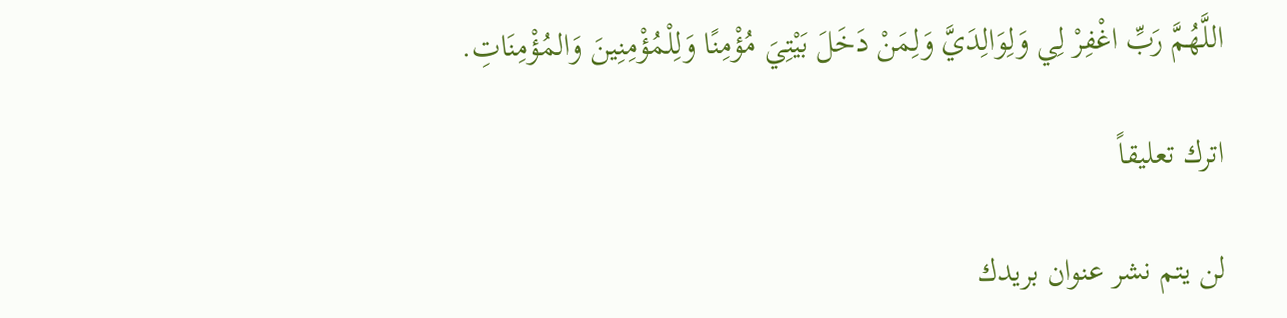اللَّهُمَّ رَبِّ اغْفِرْ لِي وَلِوَالِدَيَّ وَلِمَنْ دَخَلَ بَيْتِيَ مُؤْمِنًا وَلِلْمُؤْمِنِينَ وَالمُؤْمِنَاتِ.

اترك تعليقاً

لن يتم نشر عنوان بريدك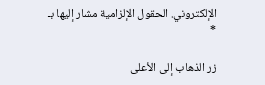الإلكتروني. الحقول الإلزامية مشار إليها بـ *

زر الذهاب إلى الأعلى